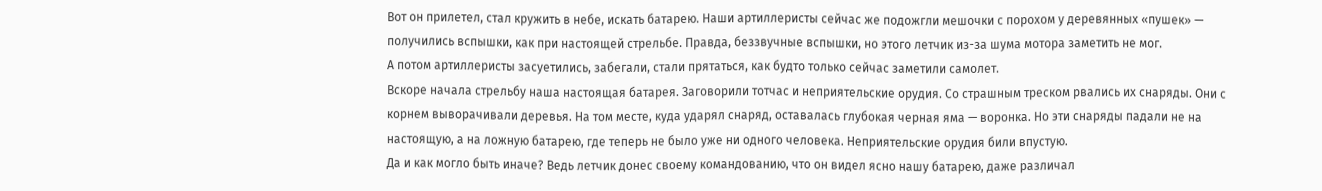Вот он прилетел, стал кружить в небе, искать батарею. Наши артиллеристы сейчас же подожгли мешочки с порохом у деревянных «пушек» — получились вспышки, как при настоящей стрельбе. Правда, беззвучные вспышки, но этого летчик из-за шума мотора заметить не мог.
А потом артиллеристы засуетились, забегали, стали прятаться, как будто только сейчас заметили самолет.
Вскоре начала стрельбу наша настоящая батарея. Заговорили тотчас и неприятельские орудия. Со страшным треском рвались их снаряды. Они с корнем выворачивали деревья. На том месте, куда ударял снаряд, оставалась глубокая черная яма — воронка. Но эти снаряды падали не на настоящую, а на ложную батарею, где теперь не было уже ни одного человека. Неприятельские орудия били впустую.
Да и как могло быть иначе? Ведь летчик донес своему командованию, что он видел ясно нашу батарею, даже различал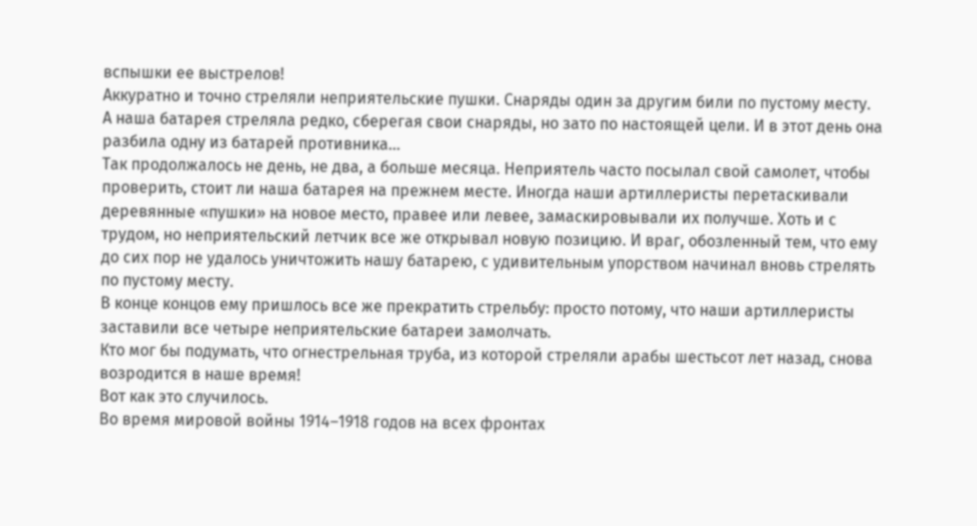вспышки ее выстрелов!
Аккуратно и точно стреляли неприятельские пушки. Снаряды один за другим били по пустому месту.
А наша батарея стреляла редко, сберегая свои снаряды, но зато по настоящей цели. И в этот день она разбила одну из батарей противника...
Так продолжалось не день, не два, а больше месяца. Неприятель часто посылал свой самолет, чтобы проверить, стоит ли наша батарея на прежнем месте. Иногда наши артиллеристы перетаскивали деревянные «пушки» на новое место, правее или левее, замаскировывали их получше. Хоть и с трудом, но неприятельский летчик все же открывал новую позицию. И враг, обозленный тем, что ему до сих пор не удалось уничтожить нашу батарею, с удивительным упорством начинал вновь стрелять по пустому месту.
В конце концов ему пришлось все же прекратить стрельбу: просто потому, что наши артиллеристы заставили все четыре неприятельские батареи замолчать.
Кто мог бы подумать, что огнестрельная труба, из которой стреляли арабы шестьсот лет назад, снова возродится в наше время!
Вот как это случилось.
Во время мировой войны 1914–1918 годов на всех фронтах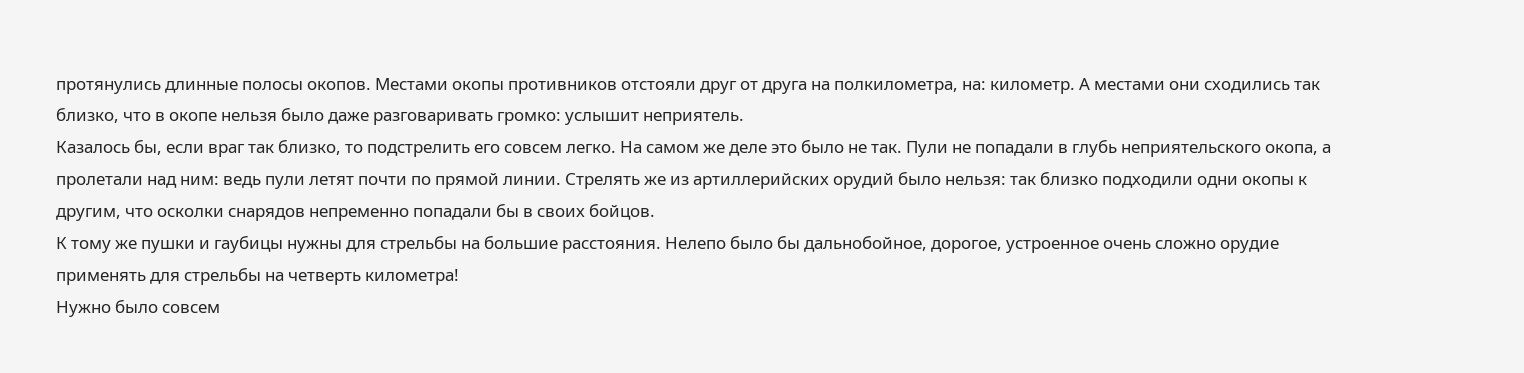протянулись длинные полосы окопов. Местами окопы противников отстояли друг от друга на полкилометра, на: километр. А местами они сходились так близко, что в окопе нельзя было даже разговаривать громко: услышит неприятель.
Казалось бы, если враг так близко, то подстрелить его совсем легко. На самом же деле это было не так. Пули не попадали в глубь неприятельского окопа, а пролетали над ним: ведь пули летят почти по прямой линии. Стрелять же из артиллерийских орудий было нельзя: так близко подходили одни окопы к другим, что осколки снарядов непременно попадали бы в своих бойцов.
К тому же пушки и гаубицы нужны для стрельбы на большие расстояния. Нелепо было бы дальнобойное, дорогое, устроенное очень сложно орудие применять для стрельбы на четверть километра!
Нужно было совсем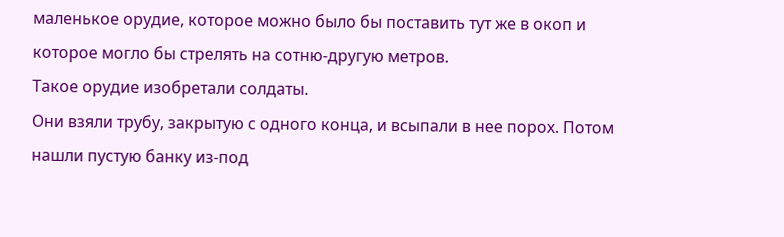маленькое орудие, которое можно было бы поставить тут же в окоп и которое могло бы стрелять на сотню-другую метров.
Такое орудие изобретали солдаты.
Они взяли трубу, закрытую с одного конца, и всыпали в нее порох. Потом нашли пустую банку из-под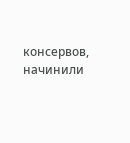консервов, начинили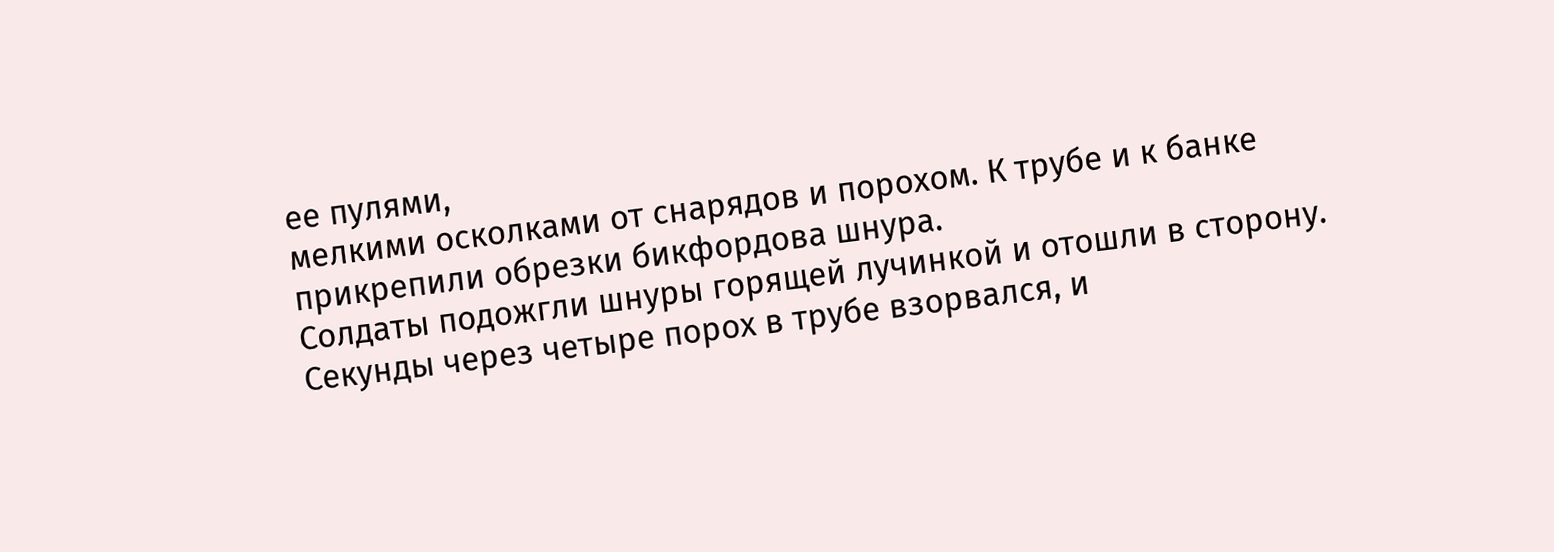ее пулями,
мелкими осколками от снарядов и порохом. К трубе и к банке прикрепили обрезки бикфордова шнура.
Солдаты подожгли шнуры горящей лучинкой и отошли в сторону. Секунды через четыре порох в трубе взорвался, и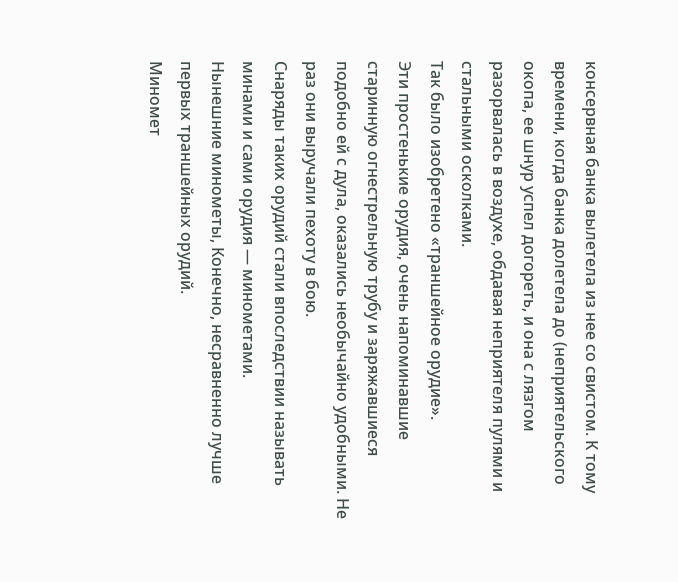консервная банка вылетела из нее со свистом. К тому времени, когда банка долетела до (неприятельского окопа, ее шнур успел догореть, и она с лязгом разорвалась в воздухе, обдавая неприятеля пулями и стальными осколками.
Так было изобретено «траншейное орудие».
Эти простенькие орудия, очень напоминавшие старинную огнестрельную трубу и заряжавшиеся подобно ей с дула, оказались необычайно удобными. Не раз они выручали пехоту в бою.
Снаряды таких орудий стали впоследствии называть минами и сами орудия — минометами.
Нынешние минометы, Конечно, несравненно лучше первых траншейных орудий.
Миномет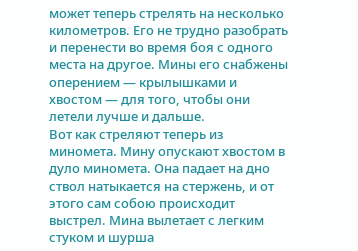может теперь стрелять на несколько километров. Его не трудно разобрать и перенести во время боя с одного места на другое. Мины его снабжены оперением — крылышками и хвостом — для того, чтобы они летели лучше и дальше.
Вот как стреляют теперь из миномета. Мину опускают хвостом в дуло миномета. Она падает на дно ствол натыкается на стержень, и от этого сам собою происходит выстрел. Мина вылетает с легким стуком и шурша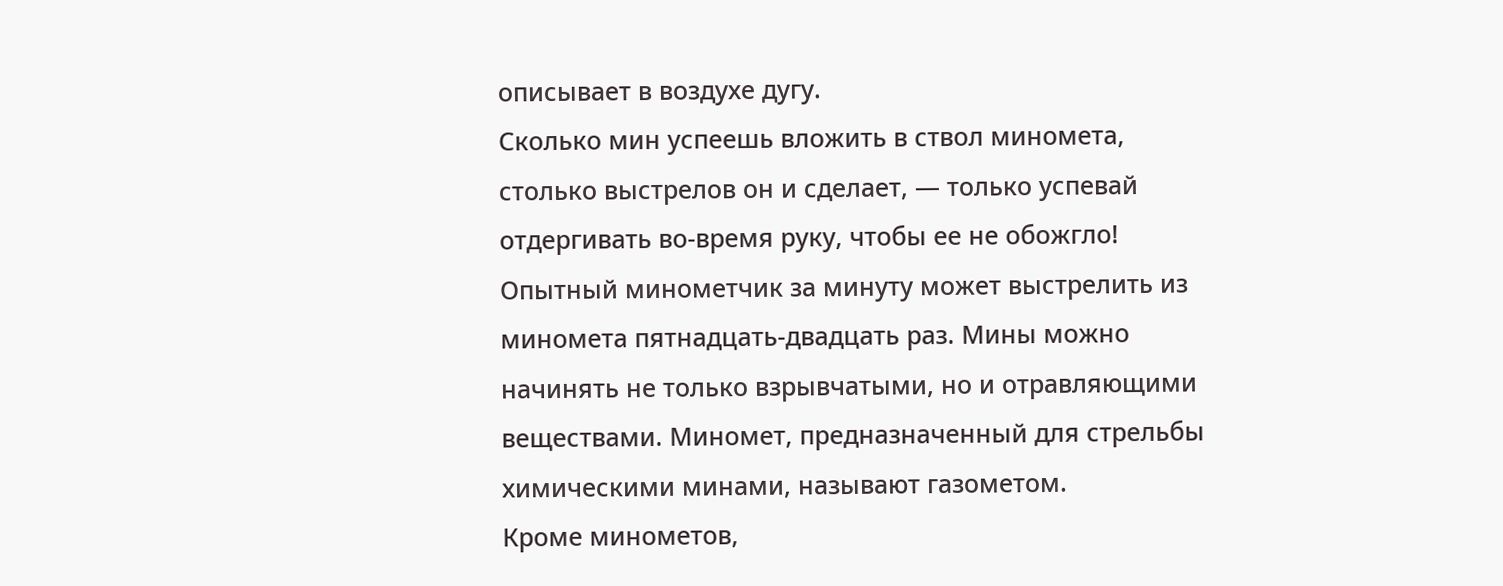описывает в воздухе дугу.
Сколько мин успеешь вложить в ствол миномета, столько выстрелов он и сделает, — только успевай отдергивать во-время руку, чтобы ее не обожгло! Опытный минометчик за минуту может выстрелить из миномета пятнадцать-двадцать раз. Мины можно начинять не только взрывчатыми, но и отравляющими веществами. Миномет, предназначенный для стрельбы химическими минами, называют газометом.
Кроме минометов,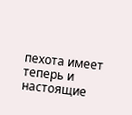пехота имеет теперь и настоящие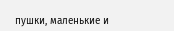пушки, маленькие и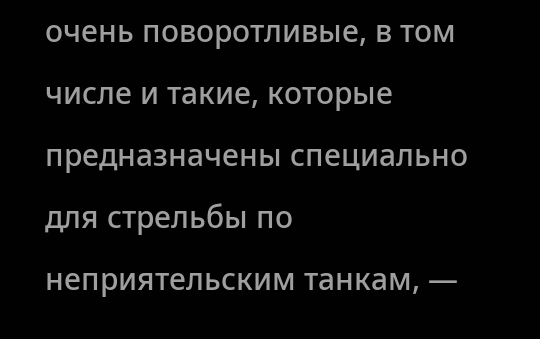очень поворотливые, в том числе и такие, которые предназначены специально для стрельбы по неприятельским танкам, —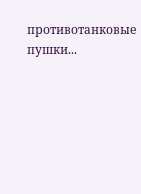противотанковые пушки...